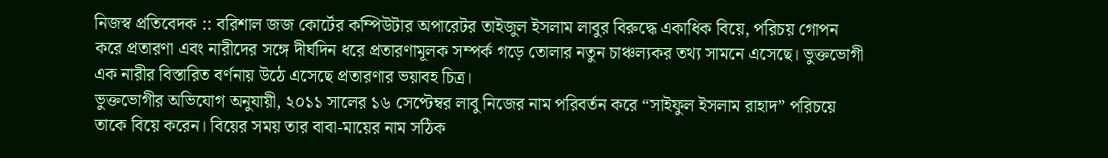নিজস্ব প্রতিবেদক :: বরিশাল জজ কোর্টের কম্পিউটার অপারেটর তাইজুল ইসলাম লাবুর বিরুদ্ধে একাধিক বিয়ে, পরিচয় গোপন করে প্রতারণা এবং নারীদের সঙ্গে দীর্ঘদিন ধরে প্রতারণামূলক সম্পর্ক গড়ে তোলার নতুন চাঞ্চল্যকর তথ্য সামনে এসেছে। ভুক্তভোগী এক নারীর বিস্তারিত বর্ণনায় উঠে এসেছে প্রতারণার ভয়াবহ চিত্র।
ভুক্তভোগীর অভিযোগ অনুযায়ী, ২০১১ সালের ১৬ সেপ্টেম্বর লাবু নিজের নাম পরিবর্তন করে “সাইফুল ইসলাম রাহাদ” পরিচয়ে তাকে বিয়ে করেন। বিয়ের সময় তার বাবা-মায়ের নাম সঠিক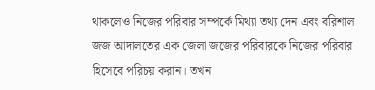থাকলেও নিজের পরিবার সম্পর্কে মিথ্যা তথ্য দেন এবং বরিশাল জজ আদালতের এক জেলা জজের পরিবারকে নিজের পরিবার হিসেবে পরিচয় করান। তখন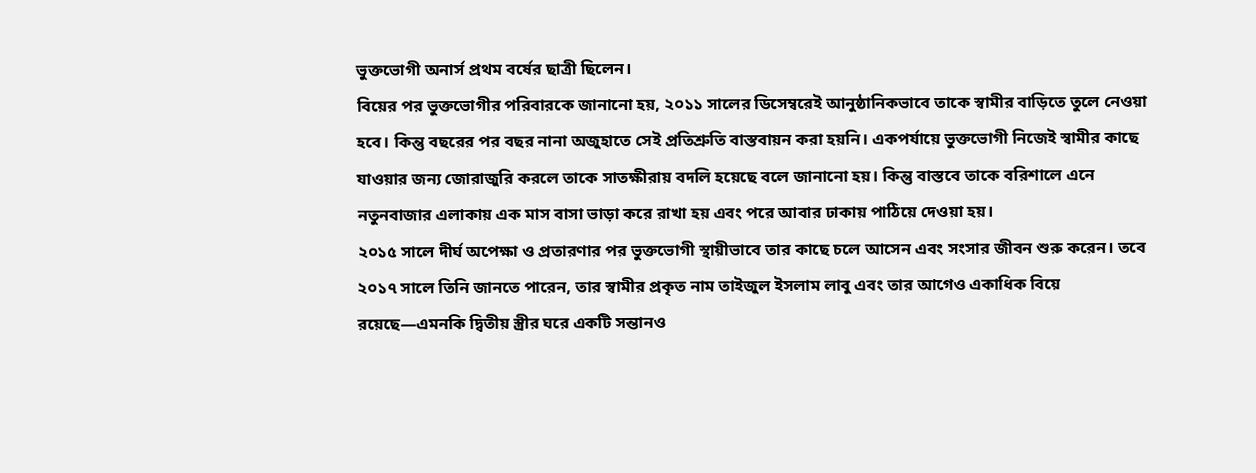ভুক্তভোগী অনার্স প্রথম বর্ষের ছাত্রী ছিলেন।
বিয়ের পর ভুক্তভোগীর পরিবারকে জানানো হয়, ২০১১ সালের ডিসেম্বরেই আনুষ্ঠানিকভাবে তাকে স্বামীর বাড়িতে তুলে নেওয়া হবে। কিন্তু বছরের পর বছর নানা অজুহাতে সেই প্রতিশ্রুতি বাস্তবায়ন করা হয়নি। একপর্যায়ে ভুক্তভোগী নিজেই স্বামীর কাছে যাওয়ার জন্য জোরাজুরি করলে তাকে সাতক্ষীরায় বদলি হয়েছে বলে জানানো হয়। কিন্তু বাস্তবে তাকে বরিশালে এনে নতুনবাজার এলাকায় এক মাস বাসা ভাড়া করে রাখা হয় এবং পরে আবার ঢাকায় পাঠিয়ে দেওয়া হয়।
২০১৫ সালে দীর্ঘ অপেক্ষা ও প্রতারণার পর ভুক্তভোগী স্থায়ীভাবে তার কাছে চলে আসেন এবং সংসার জীবন শুরু করেন। তবে ২০১৭ সালে তিনি জানতে পারেন, তার স্বামীর প্রকৃত নাম তাইজুল ইসলাম লাবু এবং তার আগেও একাধিক বিয়ে রয়েছে—এমনকি দ্বিতীয় স্ত্রীর ঘরে একটি সন্তানও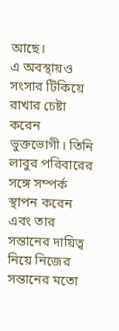আছে।
এ অবস্থায়ও সংসার টিকিয়ে রাখার চেষ্টা করেন ভুক্তভোগী। তিনি লাবুর পরিবারের সঙ্গে সম্পর্ক স্থাপন করেন এবং তার সন্তানের দায়িত্ব নিয়ে নিজের সন্তানের মতো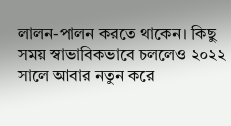লালন-পালন করতে থাকেন। কিছু সময় স্বাভাবিকভাবে চললেও ২০২২ সালে আবার নতুন করে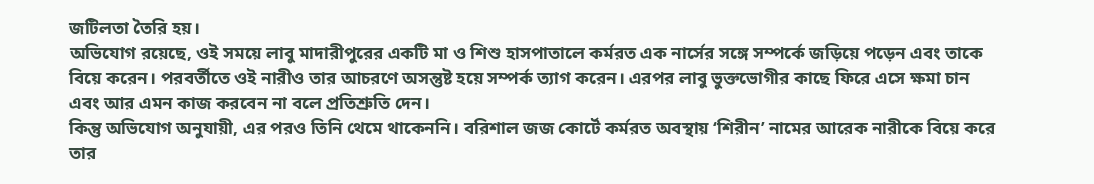জটিলতা তৈরি হয়।
অভিযোগ রয়েছে, ওই সময়ে লাবু মাদারীপুরের একটি মা ও শিশু হাসপাতালে কর্মরত এক নার্সের সঙ্গে সম্পর্কে জড়িয়ে পড়েন এবং তাকে বিয়ে করেন। পরবর্তীতে ওই নারীও তার আচরণে অসন্তুষ্ট হয়ে সম্পর্ক ত্যাগ করেন। এরপর লাবু ভুক্তভোগীর কাছে ফিরে এসে ক্ষমা চান এবং আর এমন কাজ করবেন না বলে প্রতিশ্রুতি দেন।
কিন্তু অভিযোগ অনুযায়ী, এর পরও তিনি থেমে থাকেননি। বরিশাল জজ কোর্টে কর্মরত অবস্থায় ‘শিরীন’ নামের আরেক নারীকে বিয়ে করে তার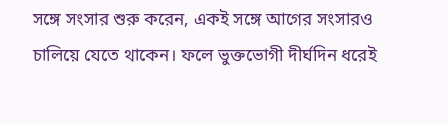সঙ্গে সংসার শুরু করেন, একই সঙ্গে আগের সংসারও চালিয়ে যেতে থাকেন। ফলে ভুক্তভোগী দীর্ঘদিন ধরেই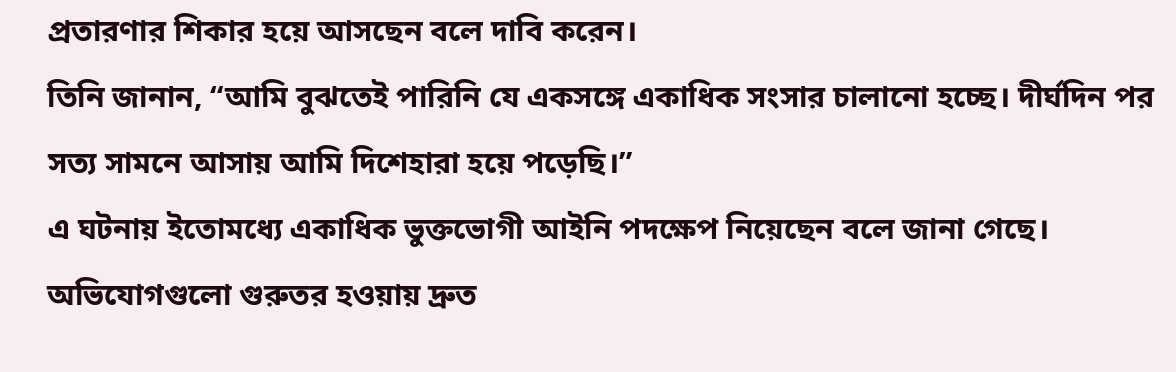প্রতারণার শিকার হয়ে আসছেন বলে দাবি করেন।
তিনি জানান, “আমি বুঝতেই পারিনি যে একসঙ্গে একাধিক সংসার চালানো হচ্ছে। দীর্ঘদিন পর সত্য সামনে আসায় আমি দিশেহারা হয়ে পড়েছি।”
এ ঘটনায় ইতোমধ্যে একাধিক ভুক্তভোগী আইনি পদক্ষেপ নিয়েছেন বলে জানা গেছে। অভিযোগগুলো গুরুতর হওয়ায় দ্রুত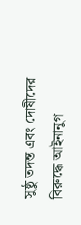সুষ্ঠু তদন্ত এবং দোষীদের বিরুদ্ধে আইনানুগ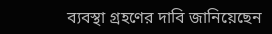ব্যবস্থা গ্রহণের দাবি জানিয়েছেন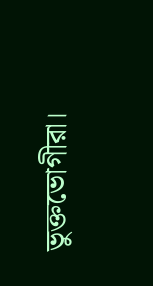ভুক্তভোগীরা।